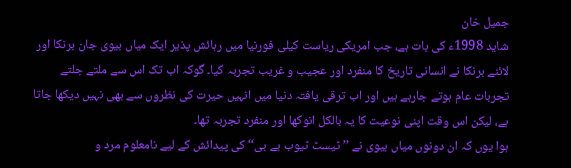جمیل خان
شاید 1998ء کی بات ہے، جب امریکی ریاست کیلی فورنیا میں رہائش پذیر ایک میاں بیوی جان برنکا اور لائنے برنکا نے انسانی تاریخ کا منفرد اور عجیب و غریب تجربہ کیا۔ گوکہ اب تک اس سے ملتے جلتے تجربات عام ہوتے جارہے ہیں اور اب ترقی یافتہ دنیا میں انہیں حیرت کی نظروں سے بھی نہیں دیکھا جاتا ہے، لیکن اس وقت اپنی نوعیت کا یہ بالکل انوکھا اور منفرد تجربہ تھا۔
ہوا یوں کہ ان دونوں میاں بیوی نے ’’ٹیسٹ ٹیوب بے بی‘‘ کی پیدائش کے لیے نامعلوم مرد و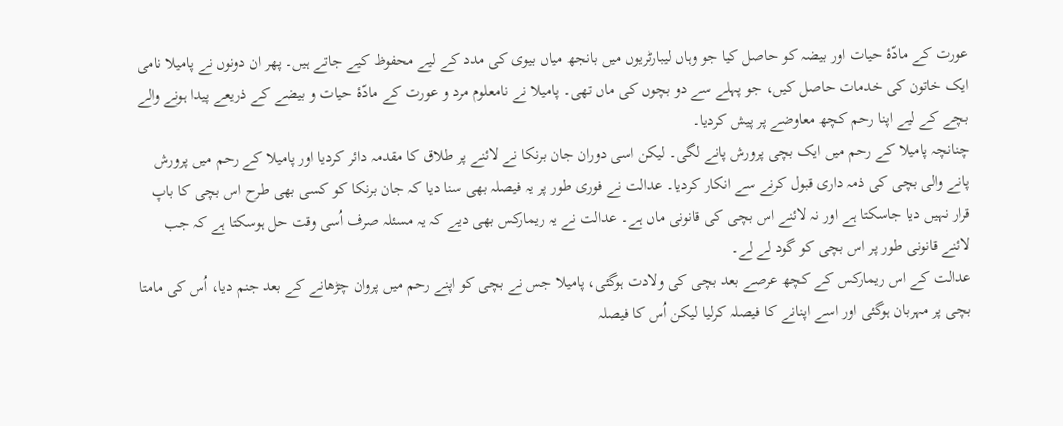عورت کے مادّۂ حیات اور بیضہ کو حاصل کیا جو وہاں لیبارٹریوں میں بانجھ میاں بیوی کی مدد کے لیے محفوظ کیے جاتے ہیں۔ پھر ان دونوں نے پامیلا نامی ایک خاتون کی خدمات حاصل کیں، جو پہلے سے دو بچوں کی ماں تھی۔ پامیلا نے نامعلوم مرد و عورت کے مادّۂ حیات و بیضے کے ذریعے پیدا ہونے والے بچے کے لیے اپنا رحم کچھ معاوضے پر پیش کردیا۔
چنانچہ پامیلا کے رحم میں ایک بچی پرورش پانے لگی۔ لیکن اسی دوران جان برنکا نے لائنے پر طلاق کا مقدمہ دائر کردیا اور پامیلا کے رحم میں پرورش پانے والی بچی کی ذمہ داری قبول کرنے سے انکار کردیا۔ عدالت نے فوری طور پر یہ فیصلہ بھی سنا دیا کہ جان برنکا کو کسی بھی طرح اس بچی کا باپ قرار نہیں دیا جاسکتا ہے اور نہ لائنے اس بچی کی قانونی ماں ہے۔ عدالت نے یہ ریمارکس بھی دیے کہ یہ مسئلہ صرف اُسی وقت حل ہوسکتا ہے کہ جب لائنے قانونی طور پر اس بچی کو گود لے لے۔
عدالت کے اس ریمارکس کے کچھ عرصے بعد بچی کی ولادت ہوگئی، پامیلا جس نے بچی کو اپنے رحم میں پروان چڑھانے کے بعد جنم دیا، اُس کی مامتا بچی پر مہربان ہوگئی اور اسے اپنانے کا فیصلہ کرلیا لیکن اُس کا فیصلہ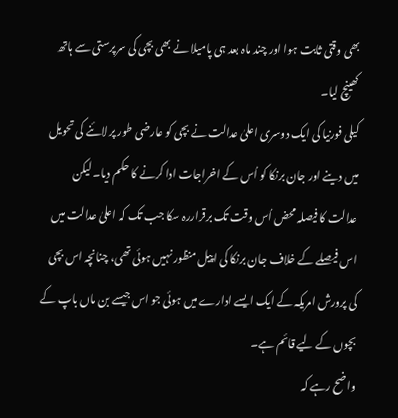بھی وقتی ثابت ہوا اور چند ماہ بعد ہی پامیلا نے بھی بچی کی سرپرستی سے ہاتھ کھینچ لیا۔
کیلی فورنیا کی ایک دوسری اعلیٰ عدالت نے بچی کو عارضی طور پر لائنے کی تحویل میں دینے اور جان برنکا کو اُس کے اخراجات ادا کرنے کا حکم دیا۔ لیکن عدالت کا فیصلہ محض اُس وقت تک برقراررہ سکا جب تک کہ اعلیٰ عدالت میں اس فیصلے کے خلاف جان برنکا کی اپیل منظور نہیں ہوئی تھی، چنانچہ اس بچی کی پرورش امریکہ کے ایک ایسے ادارے میں ہوئی جو اس جیسے بن ماں باپ کے بچوں کے لیے قائم ہے۔
واضح رہے کہ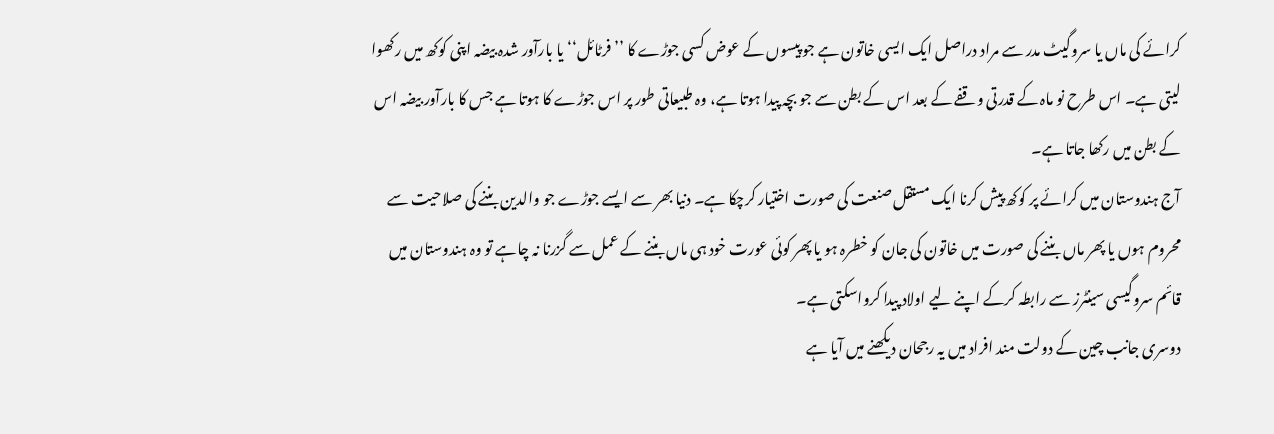کرائے کی ماں یا سروگیٹ مدر سے مراد دراصل ایک ایسی خاتون ہے جو پیسوں کے عوض کسی جوڑے کا ’’فرٹائل‘‘ یا بارآور شدہ بیضہ اپنی کوکھ میں رکھوا لیتی ہے۔ اس طرح نو ماہ کے قدرتی وقفے کے بعد اس کے بطن سے جو بچہ پیدا ہوتا ہے، وہ طبیعاتی طور پر اس جوڑے کا ہوتا ہے جس کا بارآور بیضہ اس کے بطن میں رکھا جاتا ہے۔
آج ہندوستان میں کرائے پر کوکھ پیش کرنا ایک مستقل صنعت کی صورت اختیار کرچکا ہے۔ دنیا بھر سے ایسے جوڑے جو والدین بننے کی صلاحیت سے محروم ہوں یا پھر ماں بننے کی صورت میں خاتون کی جان کو خطرہ ہو یا پھر کوئی عورت خود ہی ماں بننے کے عمل سے گزرنا نہ چاہے تو وہ ہندوستان میں قائم سروگیسی سینٹرز سے رابطہ کرکے اپنے لیے اولاد پیدا کرواسکتی ہے۔
دوسری جانب چین کے دولت مند افراد میں یہ رجحان دیکھنے میں آیا ہے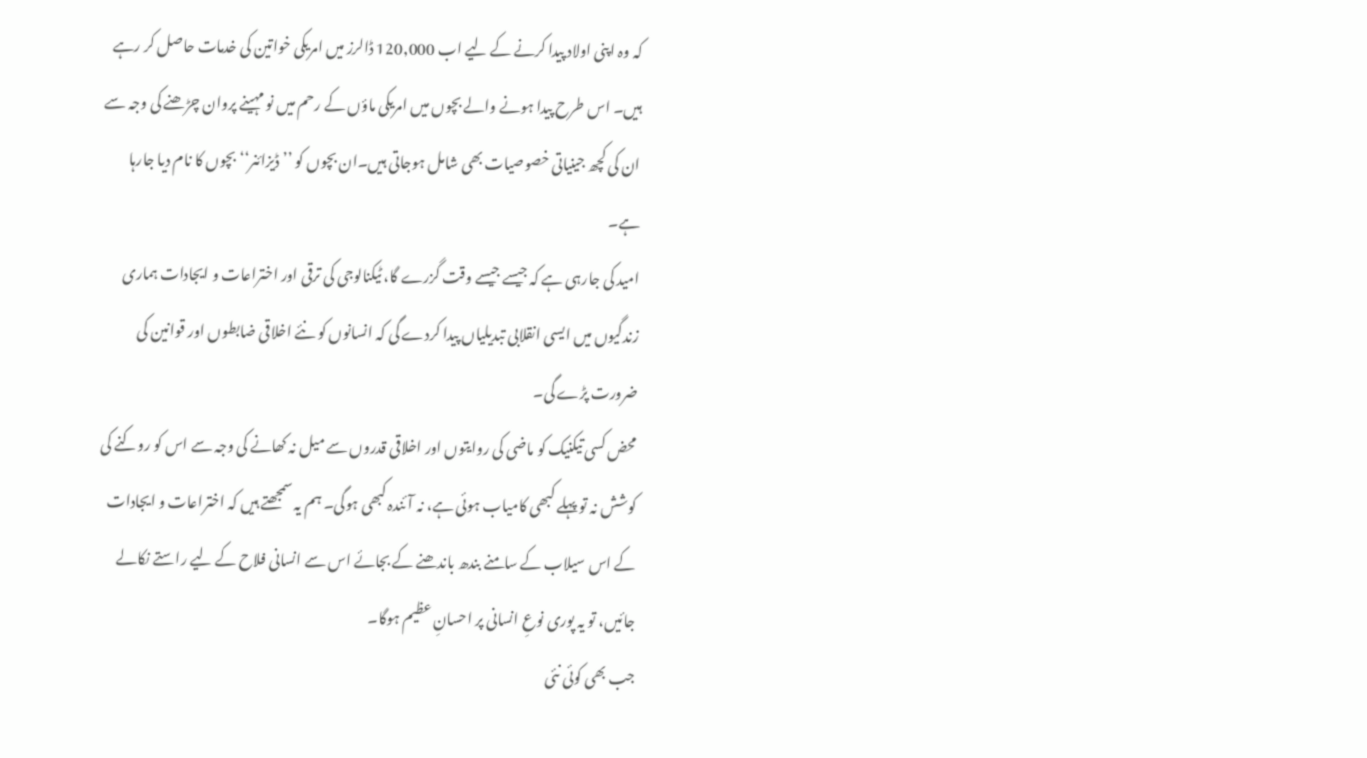کہ وہ اپنی اولاد پیدا کرنے کے لیے اب 120,000 ڈالرز میں امریکی خواتین کی خدمات حاصل کر رہے ہیں۔ اس طرح پیدا ہونے والے بچوں میں امریکی ماؤں کے رحم میں نو مہینے پروان چڑھنے کی وجہ سے ان کی کچھ جینیاتی خصوصیات بھی شامل ہوجاتی ہیں۔ان بچوں کو ’’ڈیزائنر‘‘ بچوں کا نام دیا جارہا ہے۔
امید کی جارہی ہے کہ جیسے جیسے وقت گزرے گا، ٹیکنالوجی کی ترقی اور اختراعات و ایجادات ہماری زندگیوں میں ایسی انقلابی تبدیلیاں پیدا کردے گی کہ انسانوں کو نئے اخلاقی ضابطوں اور قوانین کی ضرورت پڑے گی۔
محض کسی تیکنیک کو ماضی کی روایتوں اور اخلاقی قدروں سے میل نہ کھانے کی وجہ سے اس کو روکنے کی کوشش نہ تو پہلے کبھی کامیاب ہوئی ہے، نہ آئندہ کبھی ہوگی۔ ہم یہ سمجھتے ہیں کہ اختراعات و ایجادات کے اس سیلاب کے سامنے بندھ باندھنے کے بجائے اس سے انسانی فلاح کے لیے راستے نکالے جائیں، تو یہ پوری نوعِ انسانی پر احسانِ عظیم ہوگا۔
جب بھی کوئی نئی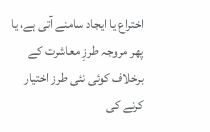اختراع یا ایجاد سامنے آتی ہے، یا پھر مروجہ طرزِ معاشرت کے برخلاف کوئی نئی طرز اختیار کرنے کی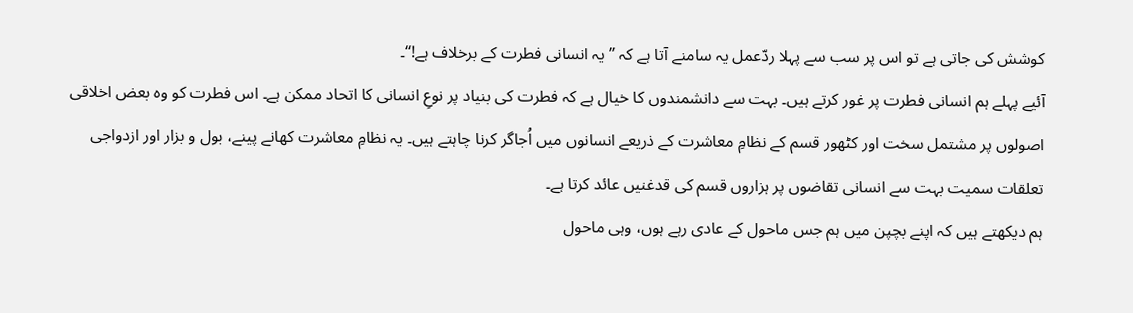کوشش کی جاتی ہے تو اس پر سب سے پہلا ردّعمل یہ سامنے آتا ہے کہ ’’یہ انسانی فطرت کے برخلاف ہے!‘‘۔
آئیے پہلے ہم انسانی فطرت پر غور کرتے ہیں۔ بہت سے دانشمندوں کا خیال ہے کہ فطرت کی بنیاد پر نوعِ انسانی کا اتحاد ممکن ہے۔ اس فطرت کو وہ بعض اخلاقی اصولوں پر مشتمل سخت اور کٹھور قسم کے نظامِ معاشرت کے ذریعے انسانوں میں اُجاگر کرنا چاہتے ہیں۔ یہ نظامِ معاشرت کھانے پینے، بول و بزار اور ازدواجی تعلقات سمیت بہت سے انسانی تقاضوں پر ہزاروں قسم کی قدغنیں عائد کرتا ہے۔
ہم دیکھتے ہیں کہ اپنے بچپن میں ہم جس ماحول کے عادی رہے ہوں، وہی ماحول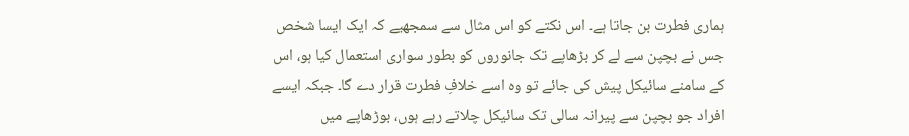ہماری فطرت بن جاتا ہے۔ اس نکتے کو اس مثال سے سمجھیے کہ ایک ایسا شخص جس نے بچپن سے لے کر بڑھاپے تک جانوروں کو بطور سواری استعمال کیا ہو، اس کے سامنے سائیکل پیش کی جائے تو وہ اسے خلافِ فطرت قرار دے گا۔ جبکہ ایسے افراد جو بچپن سے پیرانہ سالی تک سائیکل چلاتے رہے ہوں، بوڑھاپے میں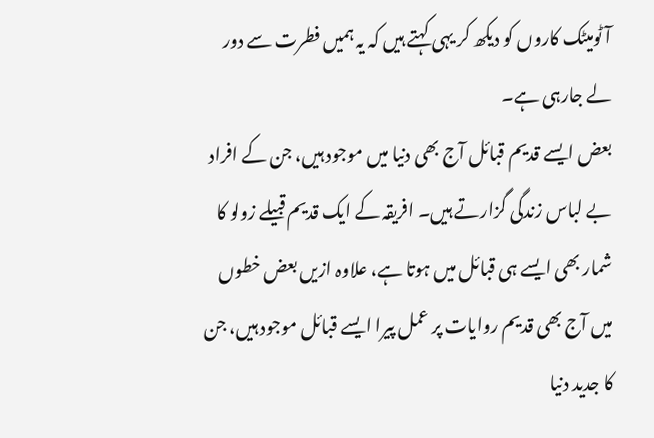آٹومیٹک کاروں کو دیکھ کر یہی کہتے ہیں کہ یہ ہمیں فطرت سے دور لے جارہی ہے۔
بعض ایسے قدیم قبائل آج بھی دنیا میں موجود ہیں، جن کے افراد بے لباس زندگی گزارتے ہیں۔ افریقہ کے ایک قدیم قبیلے زولو کا شمار بھی ایسے ہی قبائل میں ہوتا ہے، علاوہ ازیں بعض خطوں میں آج بھی قدیم روایات پر عمل پیرا ایسے قبائل موجود ہیں، جن کا جدید دنیا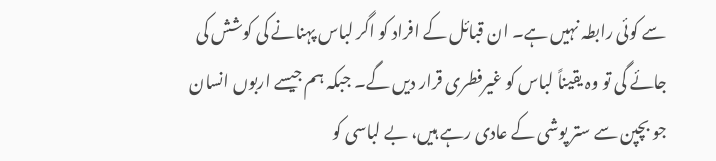سے کوئی رابطہ نہیں ہے۔ ان قبائل کے افراد کو اگر لباس پہنانے کی کوشش کی جائے گی تو وہ یقیناً لباس کو غیرفطری قرار دیں گے۔ جبکہ ہم جیسے اربوں انسان جو بچپن سے ستر پوشی کے عادی رہے ہیں، بے لباسی کو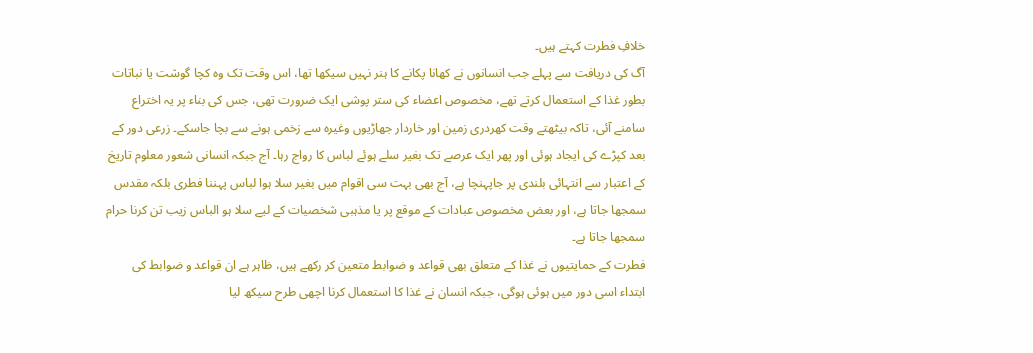خلافِ فطرت کہتے ہیں۔
آگ کی دریافت سے پہلے جب انسانوں نے کھانا پکانے کا ہنر نہیں سیکھا تھا، اس وقت تک وہ کچا گوشت یا نباتات بطور غذا کے استعمال کرتے تھے، مخصوص اعضاء کی ستر پوشی ایک ضرورت تھی، جس کی بناء پر یہ اختراع سامنے آئی، تاکہ بیٹھتے وقت کھردری زمین اور خاردار جھاڑیوں وغیرہ سے زخمی ہونے سے بچا جاسکے۔ زرعی دور کے بعد کپڑے کی ایجاد ہوئی اور پھر ایک عرصے تک بغیر سلے ہوئے لباس کا رواج رہا۔ آج جبکہ انسانی شعور معلوم تاریخ کے اعتبار سے انتہائی بلندی پر جاپہنچا ہے، آج بھی بہت سی اقوام میں بغیر سلا ہوا لباس پہننا فطری بلکہ مقدس سمجھا جاتا ہے، اور بعض مخصوص عبادات کے موقع پر یا مذہبی شخصیات کے لیے سلا ہو الباس زیب تن کرنا حرام سمجھا جاتا ہے۔
فطرت کے حمایتیوں نے غذا کے متعلق بھی قواعد و ضوابط متعین کر رکھے ہیں، ظاہر ہے ان قواعد و ضوابط کی ابتداء اسی دور میں ہوئی ہوگی، جبکہ انسان نے غذا کا استعمال کرنا اچھی طرح سیکھ لیا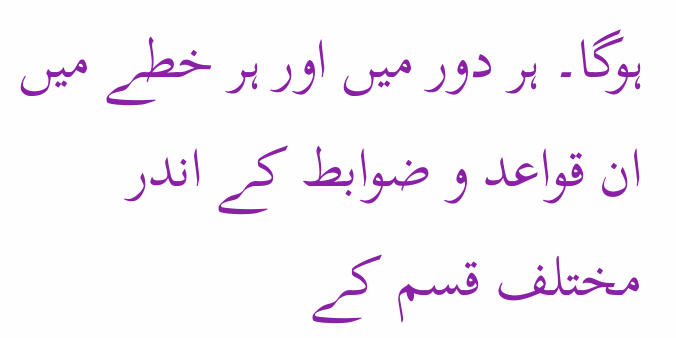ہوگا۔ ہر دور میں اور ہر خطے میں ان قواعد و ضوابط کے اندر مختلف قسم کے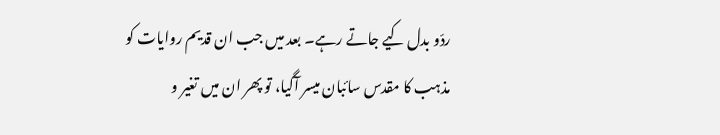ردّو بدل کیے جاتے رہے۔ بعد میں جب ان قدیم روایات کو مذہب کا مقدس سائبان میسر آگیا، تو پھر ان میں تغیر و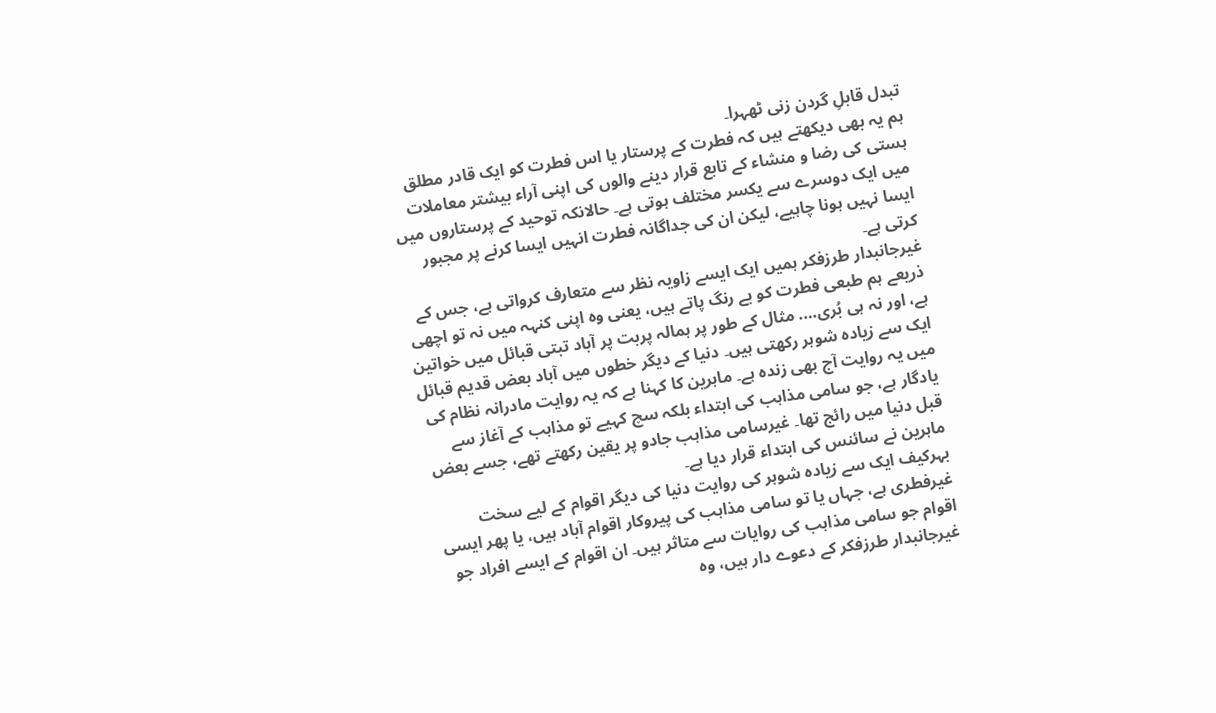تبدل قابلِ گردن زنی ٹھہرا۔
ہم یہ بھی دیکھتے ہیں کہ فطرت کے پرستار یا اس فطرت کو ایک قادر مطلق ہستی کی رضا و منشاء کے تابع قرار دینے والوں کی اپنی آراء بیشتر معاملات میں ایک دوسرے سے یکسر مختلف ہوتی ہے۔ حالانکہ توحید کے پرستاروں میں ایسا نہیں ہونا چاہیے، لیکن ان کی جداگانہ فطرت انہیں ایسا کرنے پر مجبور کرتی ہے۔
غیرجانبدار طرزفکر ہمیں ایک ایسے زاویہ نظر سے متعارف کرواتی ہے، جس کے ذریعے ہم طبعی فطرت کو بے رنگ پاتے ہیں، یعنی وہ اپنی کنہہ میں نہ تو اچھی ہے، اور نہ ہی بُری…. مثال کے طور پر ہمالہ پربت پر آباد تبتی قبائل میں خواتین ایک سے زیادہ شوہر رکھتی ہیں۔ دنیا کے دیگر خطوں میں آباد بعض قدیم قبائل میں یہ روایت آج بھی زندہ ہے۔ ماہرین کا کہنا ہے کہ یہ روایت مادرانہ نظام کی یادگار ہے، جو سامی مذاہب کی ابتداء بلکہ سچ کہیے تو مذاہب کے آغاز سے قبل دنیا میں رائج تھا۔ غیرسامی مذاہب جادو پر یقین رکھتے تھے، جسے بعض ماہرین نے سائنس کی ابتداء قرار دیا ہے۔
بہرکیف ایک سے زیادہ شوہر کی روایت دنیا کی دیگر اقوام کے لیے سخت غیرفطری ہے، جہاں یا تو سامی مذاہب کی پیروکار اقوام آباد ہیں، یا پھر ایسی اقوام جو سامی مذاہب کی روایات سے متاثر ہیں۔ ان اقوام کے ایسے افراد جو غیرجانبدار طرزفکر کے دعوے دار ہیں، وہ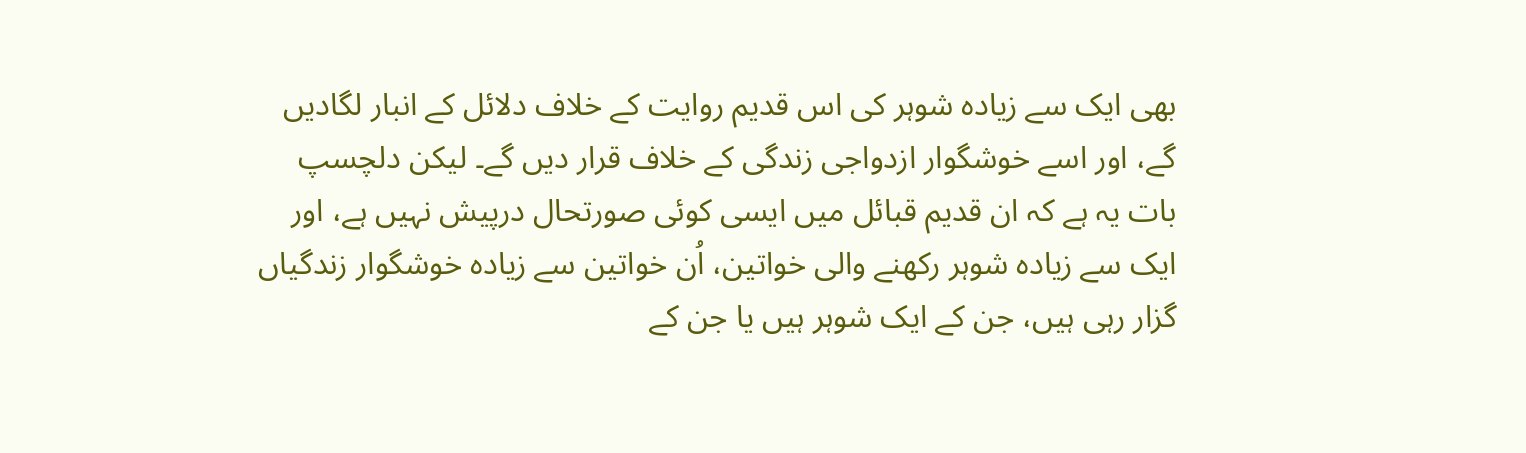بھی ایک سے زیادہ شوہر کی اس قدیم روایت کے خلاف دلائل کے انبار لگادیں گے، اور اسے خوشگوار ازدواجی زندگی کے خلاف قرار دیں گے۔ لیکن دلچسپ بات یہ ہے کہ ان قدیم قبائل میں ایسی کوئی صورتحال درپیش نہیں ہے، اور ایک سے زیادہ شوہر رکھنے والی خواتین، اُن خواتین سے زیادہ خوشگوار زندگیاں گزار رہی ہیں، جن کے ایک شوہر ہیں یا جن کے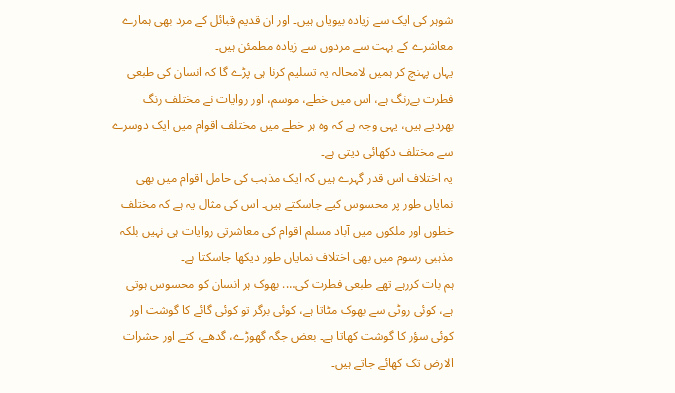شوہر کی ایک سے زیادہ بیویاں ہیں۔ اور ان قدیم قبائل کے مرد بھی ہمارے معاشرے کے بہت سے مردوں سے زیادہ مطمئن ہیں۔
یہاں پہنچ کر ہمیں لامحالہ یہ تسلیم کرنا ہی پڑے گا کہ انسان کی طبعی فطرت بےرنگ ہے، اس میں خطے، موسم، اور روایات نے مختلف رنگ بھردیے ہیں، یہی وجہ ہے کہ وہ ہر خطے میں مختلف اقوام میں ایک دوسرے سے مختلف دکھائی دیتی ہے۔
یہ اختلاف اس قدر گہرے ہیں کہ ایک مذہب کی حامل اقوام میں بھی نمایاں طور پر محسوس کیے جاسکتے ہیں۔ اس کی مثال یہ ہے کہ مختلف خطوں اور ملکوں میں آباد مسلم اقوام کی معاشرتی روایات ہی نہیں بلکہ مذہبی رسوم میں بھی اختلاف نمایاں طور دیکھا جاسکتا ہے۔
ہم بات کررہے تھے طبعی فطرت کی…. بھوک ہر انسان کو محسوس ہوتی ہے، کوئی روٹی سے بھوک مٹاتا ہے، کوئی برگر تو کوئی گائے کا گوشت اور کوئی سؤر کا گوشت کھاتا ہے۔ بعض جگہ گھوڑے، گدھے، کتے اور حشرات الارض تک کھائے جاتے ہیں۔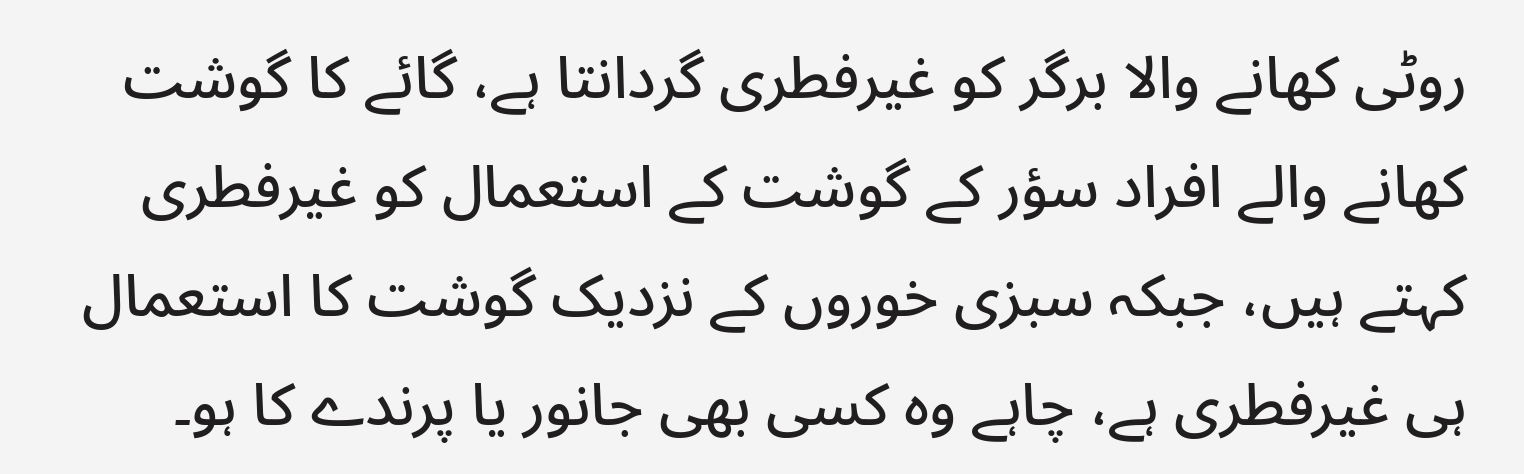روٹی کھانے والا برگر کو غیرفطری گردانتا ہے، گائے کا گوشت کھانے والے افراد سؤر کے گوشت کے استعمال کو غیرفطری کہتے ہیں، جبکہ سبزی خوروں کے نزدیک گوشت کا استعمال ہی غیرفطری ہے، چاہے وہ کسی بھی جانور یا پرندے کا ہو۔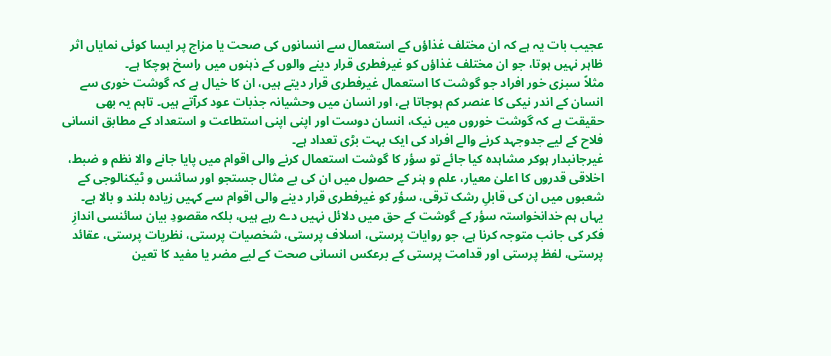عجیب بات یہ ہے کہ ان مختلف غذاؤں کے استعمال سے انسانوں کی صحت یا مزاج پر ایسا کوئی نمایاں اثر ظاہر نہیں ہوتا، جو ان مختلف غذاؤں کو غیرفطری قرار دینے والوں کے ذہنوں میں راسخ ہوچکا ہے۔
مثلاً سبزی خور افراد جو گوشت کا استعمال غیرفطری قرار دیتے ہیں، ان کا خیال ہے کہ گوشت خوری سے انسان کے اندر نیکی کا عنصر کم ہوجاتا ہے، اور انسان میں وحشیانہ جذبات عود کرآتے ہیں۔ تاہم یہ بھی حقیقت ہے کہ گوشت خوروں میں نیک، انسان دوست اور اپنی اپنی استطاعت و استعداد کے مطابق انسانی فلاح کے لیے جدوجہد کرنے والے افراد کی ایک بہت بڑی تعداد ہے۔
غیرجانبدار ہوکر مشاہدہ کیا جائے تو سؤر کا گوشت استعمال کرنے والی اقوام میں پایا جانے والا نظم و ضبط، اخلاقی قدروں کا اعلیٰ معیار، علم و ہنر کے حصول میں ان کی بے مثال جستجو اور سائنس و ٹیکنالوجی کے شعبوں میں ان کی قابلِ رشک ترقی، سؤر کو غیرفطری قرار دینے والی اقوام سے کہیں زیادہ بلند و بالا ہے۔
یہاں ہم خدانخواستہ سؤر کے گوشت کے حق میں دلائل نہیں دے رہے ہیں، بلکہ مقصودِ بیان سائنسی اندازِ فکر کی جانب متوجہ کرنا ہے، جو روایات پرستی، اسلاف پرستی، شخصیات پرستی، نظریات پرستی، عقائد پرستی، لفظ پرستی اور قدامت پرستی کے برعکس انسانی صحت کے لیے مضر یا مفید کا تعین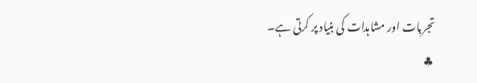تجربات اور مشاہدات کی بنیاد پر کرتی ہے۔
♣